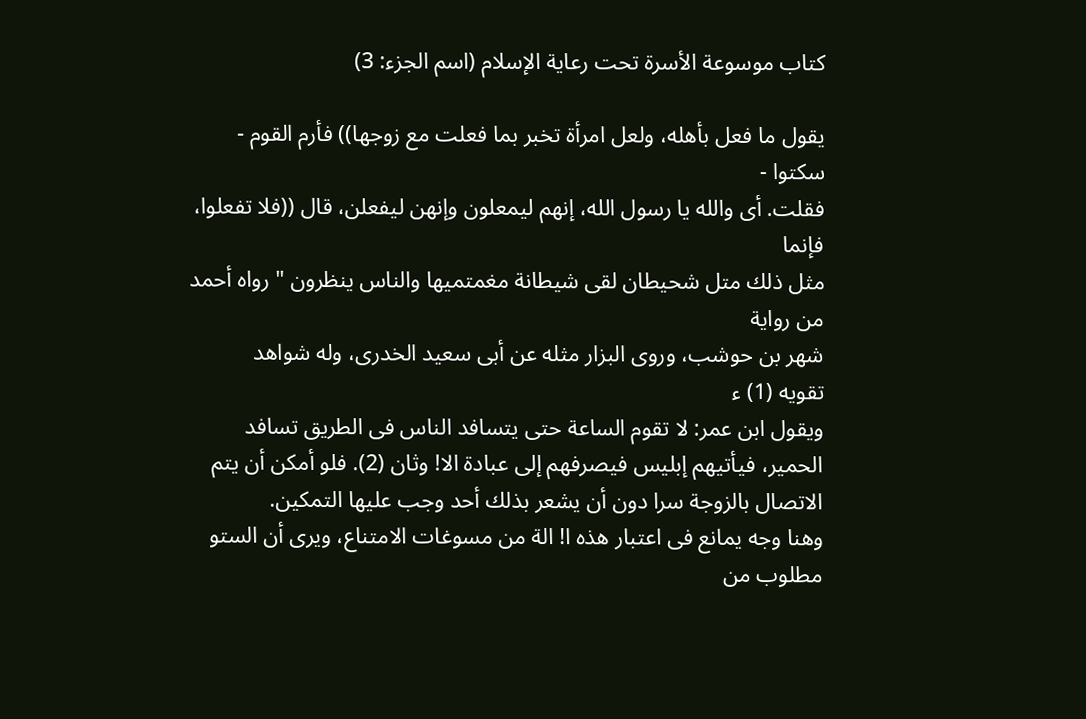كتاب موسوعة الأسرة تحت رعاية الإسلام (اسم الجزء: 3)

يقول ما فعل بأهله، ولعل امرأة تخبر بما فعلت مع زوجها)) فأرم القوم - سكتوا -
فقلت. أى والله يا رسول الله، إنهم ليمعلون وإنهن ليفعلن، قال ((فلا تفعلوا، فإنما
مثل ذلك متل شحيطان لقى شيطانة مغمتميها والناس ينظرون " رواه أحمد من رواية
شهر بن حوشب، وروى البزار مثله عن أبى سعيد الخدرى، وله شواهد
تقويه (1) ء
ويقول ابن عمر: لا تقوم الساعة حتى يتسافد الناس فى الطريق تسافد
الحمير، فيأتيهم إبليس فيصرفهم إلى عبادة الا! وثان (2). فلو أمكن أن يتم
الاتصال بالزوجة سرا دون أن يشعر بذلك أحد وجب عليها التمكين.
وهنا وجه يمانع فى اعتبار هذه ا! الة من مسوغات الامتناع، ويرى أن الستو
مطلوب من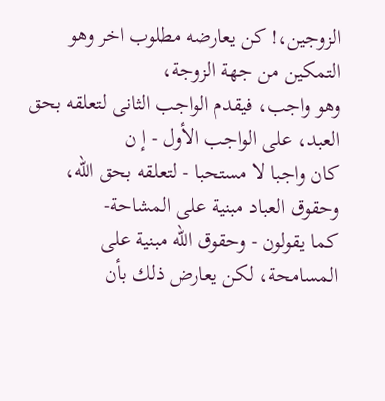الزوجين،! كن يعارضه مطلوب اخر وهو التمكين من جهة الزوجة،
وهو واجب، فيقدم الواجب الثانى لتعلقه بحق العبد، على الواجب الأول - إ ن
كان واجبا لا مستحبا - لتعلقه بحق الله، وحقوق العباد مبنية على المشاحة-
كما يقولون - وحقوق الله مبنية على المسامحة، لكن يعارض ذلك بأن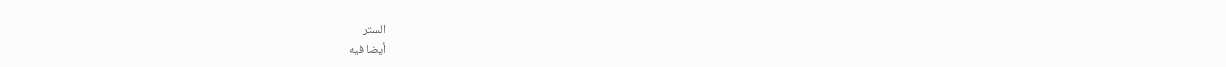الستر
أيضا فيه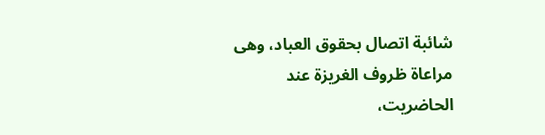شائبة اتصال بحقوق العباد، وهى مراعاة ظروف الغريزة عند الحاضريت،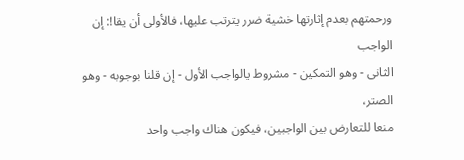ورحمتهم بعدم إثارتها خشية ضرر يترتب عليها، فالأولى أن يقا!: إن الواجب
الثانى - وهو التمكين - مشروط يالواجب الأول - إن قلنا بوجوبه - وهو الصتر،
منعا للتعارض بين الواجبين، فيكون هناك واجب واحد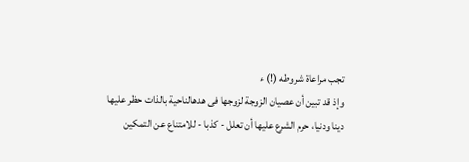تجب مراعاة شروطه (!) ء
وإذ قد تبين أن عصيان الزوجة لزوجها فى هدهالناحية بالذات حظر عليها
دينا ودنيا، حرم الشرع عليها أن تعلل - كذبا - للامتناع عن التمكين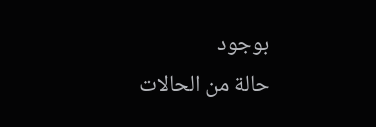بوجود
حالة من الحالات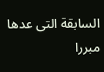السابقة التى عدها مبررا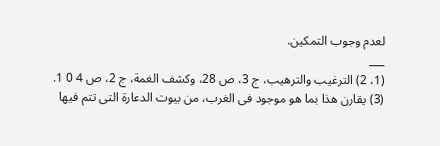لعدم وجوب التمكين.
___
(1، 2) الترغيب والترهيب، ج 3، ص 28، وكشف الغمة، ج 2، ص 4 0 1.
(3) يقارن هذا بما هو موجود فى الغرب، من بيوت الدعارة التى تتم فيها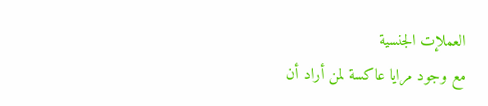العملإت الجنسية
مع وجود مرايا عاكسة لمن أراد أن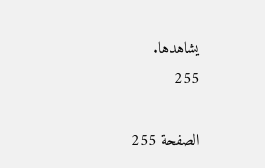يشاهدها.
255

الصفحة 255